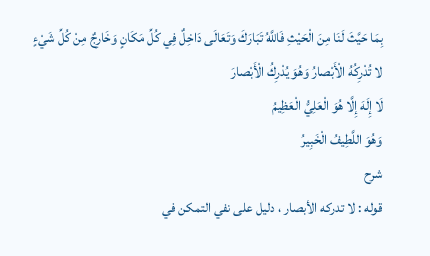بِمَا حَيَّثَ لَنَا مِنَ الْحَيْثِ فَاللَّهُ تَبَارَكَ وَتَعَالَى دَاخِلٌ فِي كُلِّ مَكَانٍ وَخَارِجٌ مِنْ كُلِّ شَيْءٍ
لا تُدْرِكُهُ الْأَبْصارُ وَهُوَ يُدْرِكُ الْأَبْصارَ
لَا إِلَهَ إِلَّا هُوَ الْعَلِيُّ الْعَظِيمُ
وَهُوَ اللَّطِيفُ الْخَبِيرُ
شرح
قوله : لا تدركه الأبصار ، دليل على نفي التمكن في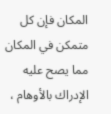المكان فإن كل متمكن في المكان مما يصح عليه الإدراك بالأوهام ،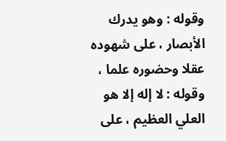وقوله : وهو يدرك الأبصار ، على شهوده عقلا وحضوره علما ، وقوله : لا إله إلا هو العلي العظيم ، على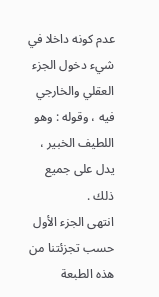عدم كونه داخلا في شيء دخول الجزء العقلي والخارجي فيه ، وقوله : وهو اللطيف الخبير ، يدل على جميع ذلك .
انتهى الجزء الأول حسب تجزئتنا من هذه الطبعة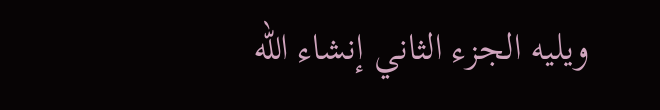ويليه الجزء الثاني إنشاء الله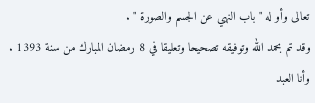تعالى وأو له " باب النهي عن الجسم والصورة " .
وقد تم بحمد الله وتوفيقه تصحيحا وتعليقا في 8 رمضان المبارك من سنة 1393 .
وأنا العبد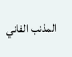المذنب الفاني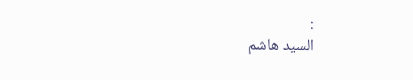:
السيد هاشم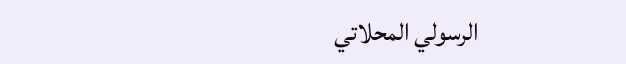الرسولي المحلاتي